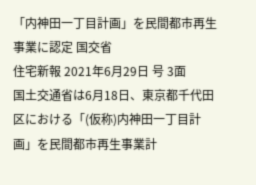「内神田一丁目計画」を民間都市再生事業に認定 国交省
住宅新報 2021年6月29日 号 3面
国土交通省は6月18日、東京都千代田区における「(仮称)内神田一丁目計画」を民間都市再生事業計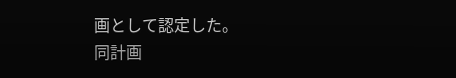画として認定した。
同計画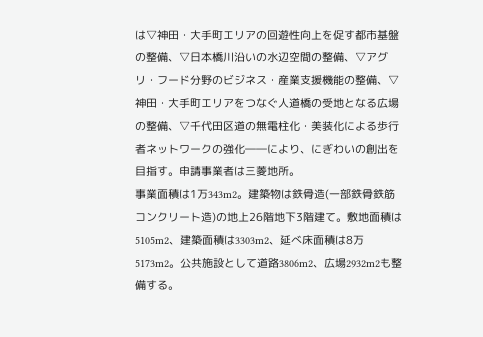は▽神田・大手町エリアの回遊性向上を促す都市基盤の整備、▽日本橋川沿いの水辺空間の整備、▽アグリ・フード分野のビジネス・産業支援機能の整備、▽神田・大手町エリアをつなぐ人道橋の受地となる広場の整備、▽千代田区道の無電柱化・美装化による歩行者ネットワークの強化――により、にぎわいの創出を目指す。申請事業者は三菱地所。
事業面積は1万343m2。建築物は鉄骨造(一部鉄骨鉄筋コンクリート造)の地上26階地下3階建て。敷地面積は5105m2、建築面積は3303m2、延べ床面積は8万5173m2。公共施設として道路3806m2、広場2932m2も整備する。